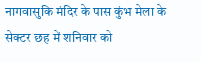नागवासुकि मंदिर के पास कुंभ मेला के सेक्टर छह में शनिवार को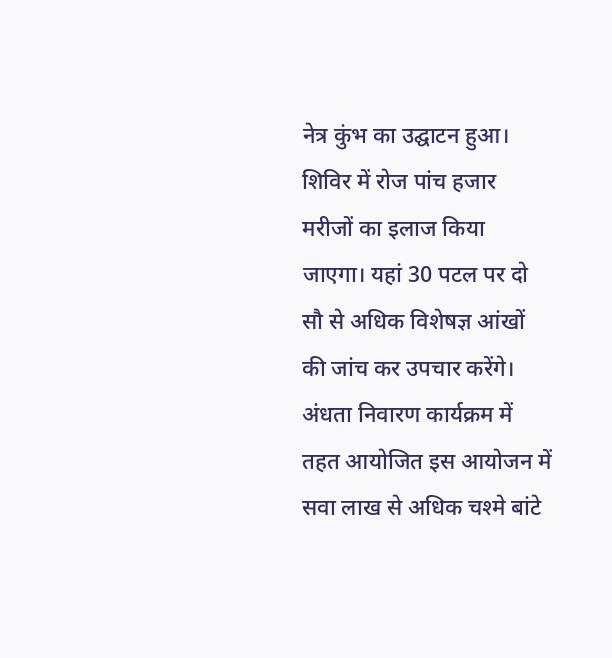नेत्र कुंभ का उद्घाटन हुआ। शिविर में रोज पांच हजार मरीजों का इलाज किया जाएगा। यहां 30 पटल पर दो सौ से अधिक विशेषज्ञ आंखों की जांच कर उपचार करेंगे। अंधता निवारण कार्यक्रम में तहत आयोजित इस आयोजन में सवा लाख से अधिक चश्मे बांटे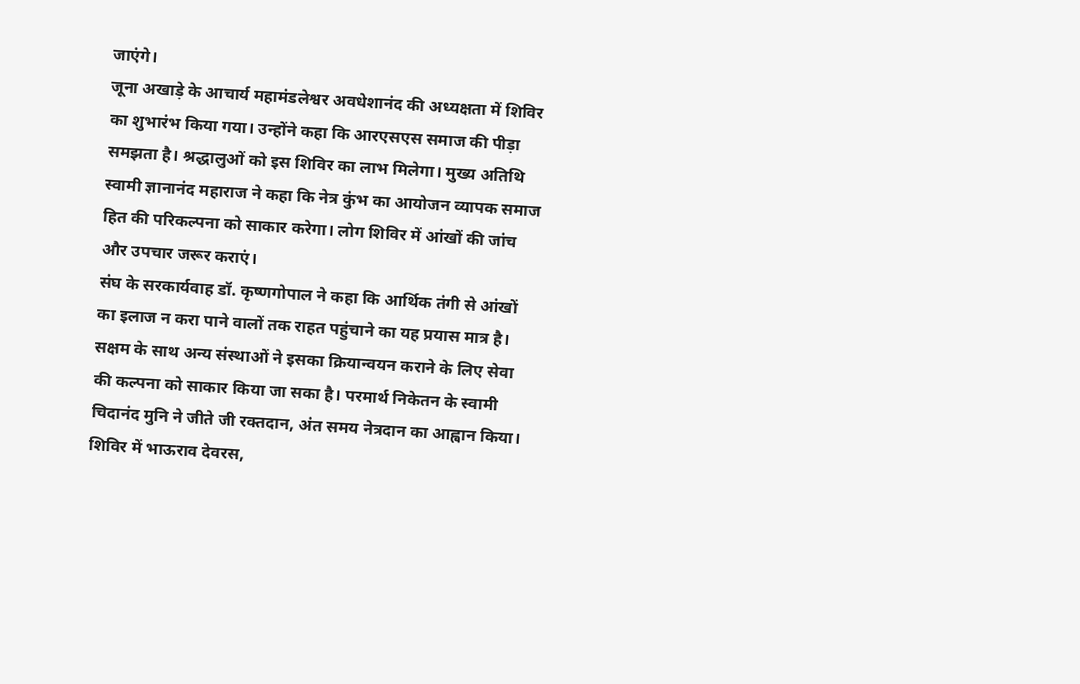जाएंगे।
जूना अखाड़े के आचार्य महामंडलेश्वर अवधेशानंद की अध्यक्षता में शिविर का शुभारंभ किया गया। उन्होंने कहा कि आरएसएस समाज की पीड़ा समझता है। श्रद्धालुओं को इस शिविर का लाभ मिलेगा। मुख्य अतिथि स्वामी ज्ञानानंद महाराज ने कहा कि नेत्र कुंभ का आयोजन व्यापक समाज हित की परिकल्पना को साकार करेगा। लोग शिविर में आंखों की जांच और उपचार जरूर कराएं।
संघ के सरकार्यवाह डॉ. कृष्णगोपाल ने कहा कि आर्थिक तंगी से आंखों का इलाज न करा पाने वालों तक राहत पहुंचाने का यह प्रयास मात्र है। सक्षम के साथ अन्य संस्थाओं ने इसका क्रियान्वयन कराने के लिए सेवा की कल्पना को साकार किया जा सका है। परमार्थ निकेतन के स्वामी चिदानंद मुनि ने जीते जी रक्तदान, अंत समय नेत्रदान का आह्वान किया। शिविर में भाऊराव देवरस,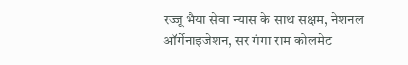रज्जू भैया सेवा न्यास के साथ सक्षम, नेशनल ऑर्गेनाइजेशन, सर गंगा राम कोलमेट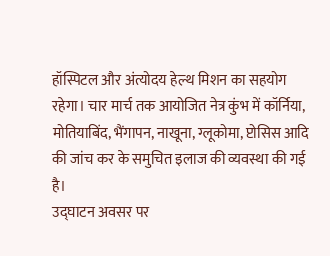हॉस्पिटल और अंत्योदय हेल्थ मिशन का सहयोग रहेगा। चार मार्च तक आयोजित नेत्र कुंभ में कॉर्निया, मोतियाबिंद, भैंगापन, नाखूना, ग्लूकोमा, प्टोसिस आदि की जांच कर के समुचित इलाज की व्यवस्था की गई है।
उद्घाटन अवसर पर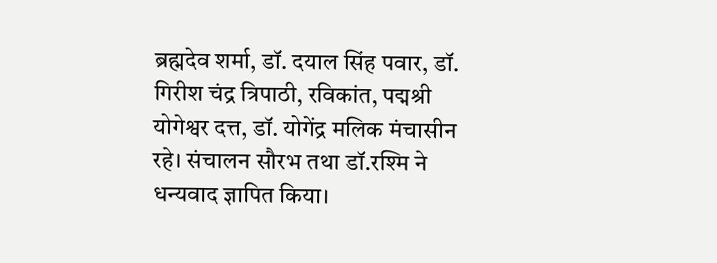ब्रह्मदेव शर्मा, डॉ. दयाल सिंह पवार, डॉ. गिरीश चंद्र त्रिपाठी, रविकांत, पद्मश्री योगेश्वर दत्त, डॉ. योगेंद्र मलिक मंचासीन रहे। संचालन सौरभ तथा डॉ.रश्मि ने धन्यवाद ज्ञापित किया।